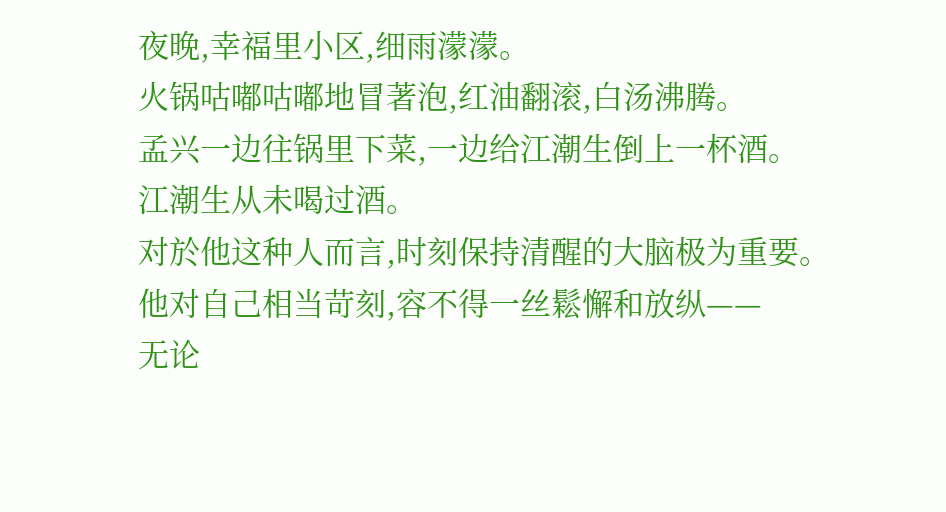夜晚,幸福里小区,细雨濛濛。
火锅咕嘟咕嘟地冒著泡,红油翻滚,白汤沸腾。
孟兴一边往锅里下菜,一边给江潮生倒上一杯酒。
江潮生从未喝过酒。
对於他这种人而言,时刻保持清醒的大脑极为重要。
他对自己相当苛刻,容不得一丝鬆懈和放纵——
无论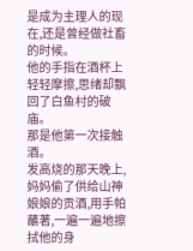是成为主理人的现在,还是曾经做社畜的时候。
他的手指在酒杯上轻轻摩擦,思绪却飘回了白鱼村的破庙。
那是他第一次接触酒。
发高烧的那天晚上,妈妈偷了供给山神娘娘的贡酒,用手帕蘸著,一遍一遍地擦拭他的身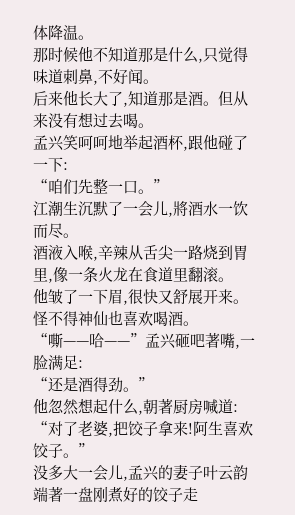体降温。
那时候他不知道那是什么,只觉得味道刺鼻,不好闻。
后来他长大了,知道那是酒。但从来没有想过去喝。
孟兴笑呵呵地举起酒杯,跟他碰了一下:
“咱们先整一口。”
江潮生沉默了一会儿,將酒水一饮而尽。
酒液入喉,辛辣从舌尖一路烧到胃里,像一条火龙在食道里翻滚。
他皱了一下眉,很快又舒展开来。
怪不得神仙也喜欢喝酒。
“嘶——哈——”孟兴砸吧著嘴,一脸满足:
“还是酒得劲。”
他忽然想起什么,朝著厨房喊道:
“对了老婆,把饺子拿来!阿生喜欢饺子。”
没多大一会儿,孟兴的妻子叶云韵端著一盘刚煮好的饺子走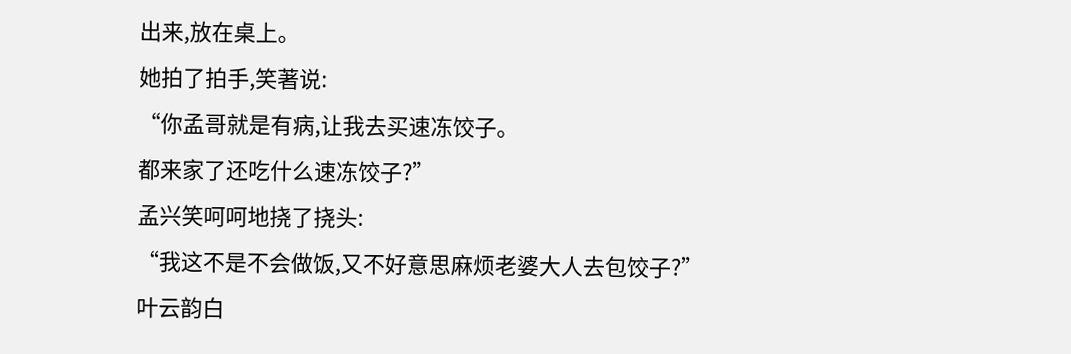出来,放在桌上。
她拍了拍手,笑著说:
“你孟哥就是有病,让我去买速冻饺子。
都来家了还吃什么速冻饺子?”
孟兴笑呵呵地挠了挠头:
“我这不是不会做饭,又不好意思麻烦老婆大人去包饺子?”
叶云韵白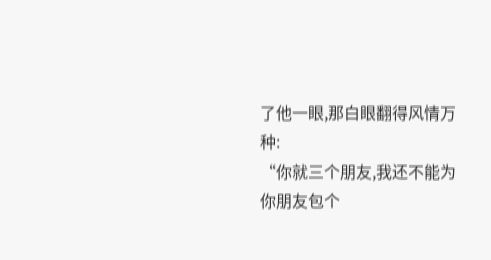了他一眼,那白眼翻得风情万种:
“你就三个朋友,我还不能为你朋友包个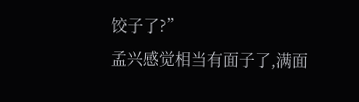饺子了?”
孟兴感觉相当有面子了,满面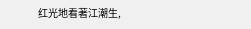红光地看著江潮生,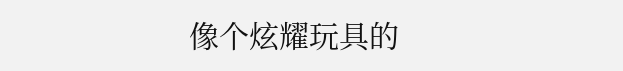像个炫耀玩具的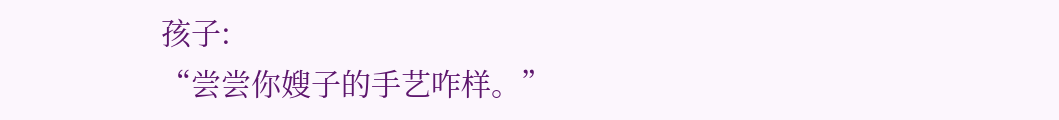孩子:
“尝尝你嫂子的手艺咋样。”